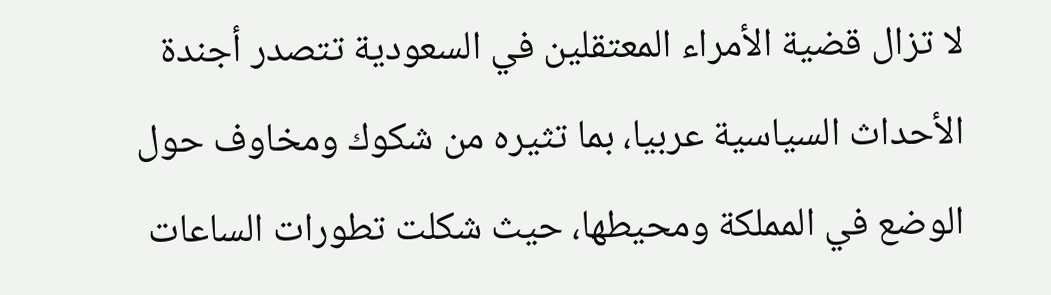لا تزال قضية الأمراء المعتقلين في السعودية تتصدر أجندة الأحداث السياسية عربيا، بما تثيره من شكوك ومخاوف حول الوضع في المملكة ومحيطها، حيث شكلت تطورات الساعات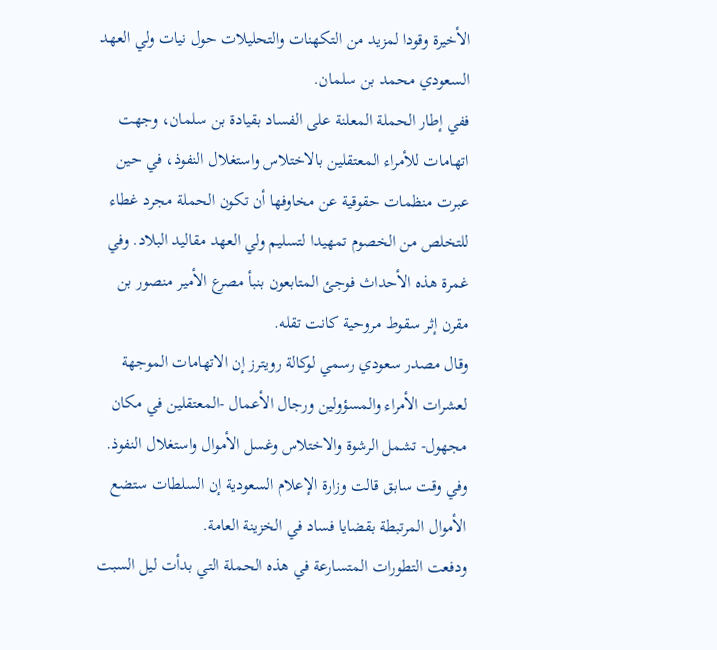الأخيرة وقودا لمزيد من التكهنات والتحليلات حول نيات ولي العهد السعودي محمد بن سلمان.
ففي إطار الحملة المعلنة على الفساد بقيادة بن سلمان، وجهت اتهامات للأمراء المعتقلين بالاختلاس واستغلال النفوذ، في حين عبرت منظمات حقوقية عن مخاوفها أن تكون الحملة مجرد غطاء للتخلص من الخصوم تمهيدا لتسليم ولي العهد مقاليد البلاد. وفي غمرة هذه الأحداث فوجئ المتابعون بنبأ مصرع الأمير منصور بن مقرن إثر سقوط مروحية كانت تقله.
وقال مصدر سعودي رسمي لوكالة رويترز إن الاتهامات الموجهة لعشرات الأمراء والمسؤولين ورجال الأعمال -المعتقلين في مكان مجهول- تشمل الرشوة والاختلاس وغسل الأموال واستغلال النفوذ. وفي وقت سابق قالت وزارة الإعلام السعودية إن السلطات ستضع الأموال المرتبطة بقضايا فساد في الخزينة العامة.
ودفعت التطورات المتسارعة في هذه الحملة التي بدأت ليل السبت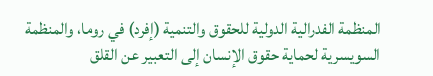المنظمة الفدرالية الدولية للحقوق والتنمية (إفرد) في روما، والمنظمة السويسرية لحماية حقوق الإنسان إلى التعبير عن القلق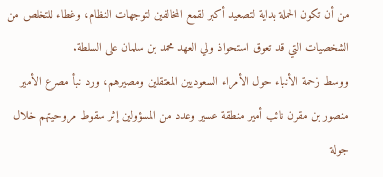من أن تكون الحملة بداية لتصعيد أكبر لقمع المخالفين لتوجهات النظام، وغطاء للتخلص من الشخصيات التي قد تعوق استحواذ ولي العهد محمد بن سلمان على السلطة.
ووسط زحمة الأنباء حول الأمراء السعوديين المعتقلين ومصيرهم، ورد نبأ مصرع الأمير منصور بن مقرن نائب أمير منطقة عسير وعدد من المسؤولين إثر سقوط مروحيتهم خلال جولة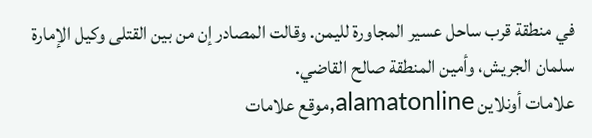في منطقة قرب ساحل عسير المجاورة لليمن. وقالت المصادر إن من بين القتلى وكيل الإمارة سلمان الجريش، وأمين المنطقة صالح القاضي.
علامات أونلاين alamatonline,موقع علامات